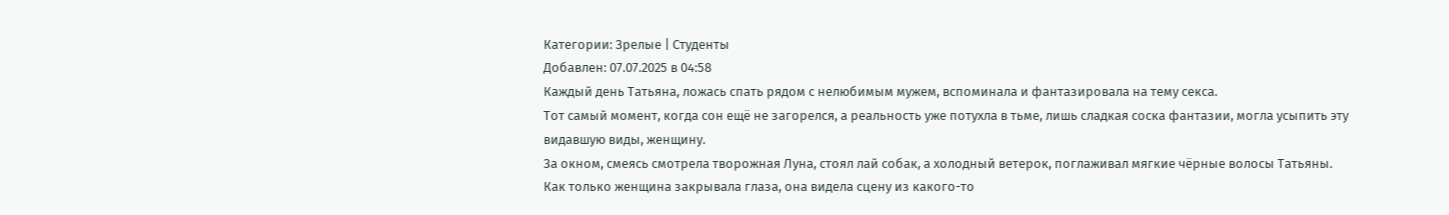Категории: Зрелые | Студенты
Добавлен: 07.07.2025 в 04:58
Каждый день Татьяна, ложась спать рядом с нелюбимым мужем, вспоминала и фантазировала на тему секса.
Тот самый момент, когда сон ещё не загорелся, а реальность уже потухла в тьме, лишь сладкая соска фантазии, могла усыпить эту видавшую виды, женщину.
За окном, смеясь смотрела творожная Луна, стоял лай собак, а холодный ветерок, поглаживал мягкие чёрные волосы Татьяны.
Как только женщина закрывала глаза, она видела сцену из какого-то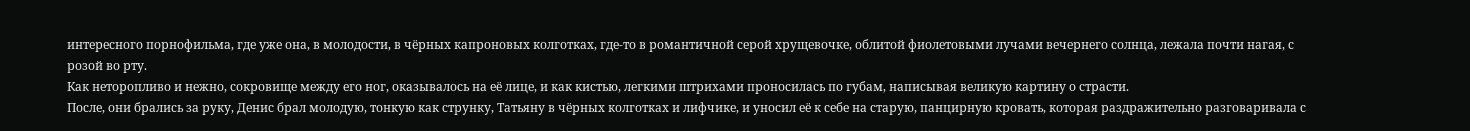интересного порнофильма, где уже она, в молодости, в чёрных капроновых колготках, где-то в романтичной серой хрущевочке, облитой фиолетовыми лучами вечернего солнца, лежала почти нагая, с розой во рту.
Как неторопливо и нежно, сокровище между его ног, оказывалось на её лице, и как кистью, легкими штрихами проносилась по губам, написывая великую картину о страсти.
После, они брались за руку, Денис брал молодую, тонкую как струнку, Татьяну в чёрных колготках и лифчике, и уносил её к себе на старую, панцирную кровать, которая раздражительно разговаривала с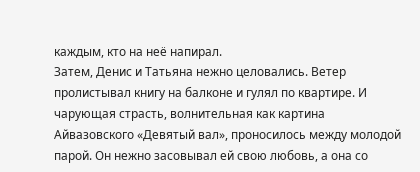каждым, кто на неё напирал.
Затем, Денис и Татьяна нежно целовались. Ветер пролистывал книгу на балконе и гулял по квартире. И чарующая страсть, волнительная как картина Айвазовского «Девятый вал», проносилось между молодой парой. Он нежно засовывал ей свою любовь, а она со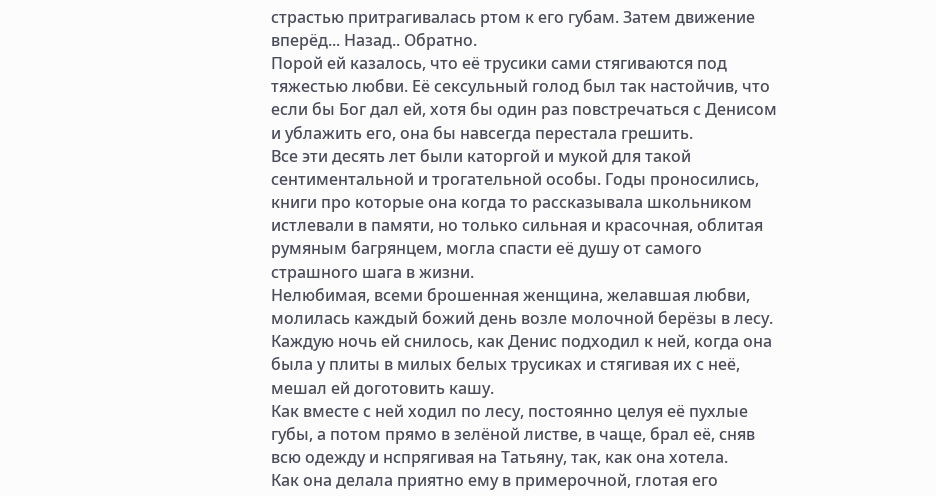страстью притрагивалась ртом к его губам. Затем движение вперёд... Назад.. Обратно.
Порой ей казалось, что её трусики сами стягиваются под тяжестью любви. Её сексульный голод был так настойчив, что если бы Бог дал ей, хотя бы один раз повстречаться с Денисом и ублажить его, она бы навсегда перестала грешить.
Все эти десять лет были каторгой и мукой для такой сентиментальной и трогательной особы. Годы проносились, книги про которые она когда то рассказывала школьником истлевали в памяти, но только сильная и красочная, облитая румяным багрянцем, могла спасти её душу от самого страшного шага в жизни.
Нелюбимая, всеми брошенная женщина, желавшая любви, молилась каждый божий день возле молочной берёзы в лесу.
Каждую ночь ей снилось, как Денис подходил к ней, когда она была у плиты в милых белых трусиках и стягивая их с неё, мешал ей доготовить кашу.
Как вместе с ней ходил по лесу, постоянно целуя её пухлые губы, а потом прямо в зелёной листве, в чаще, брал её, сняв всю одежду и нспрягивая на Татьяну, так, как она хотела.
Как она делала приятно ему в примерочной, глотая его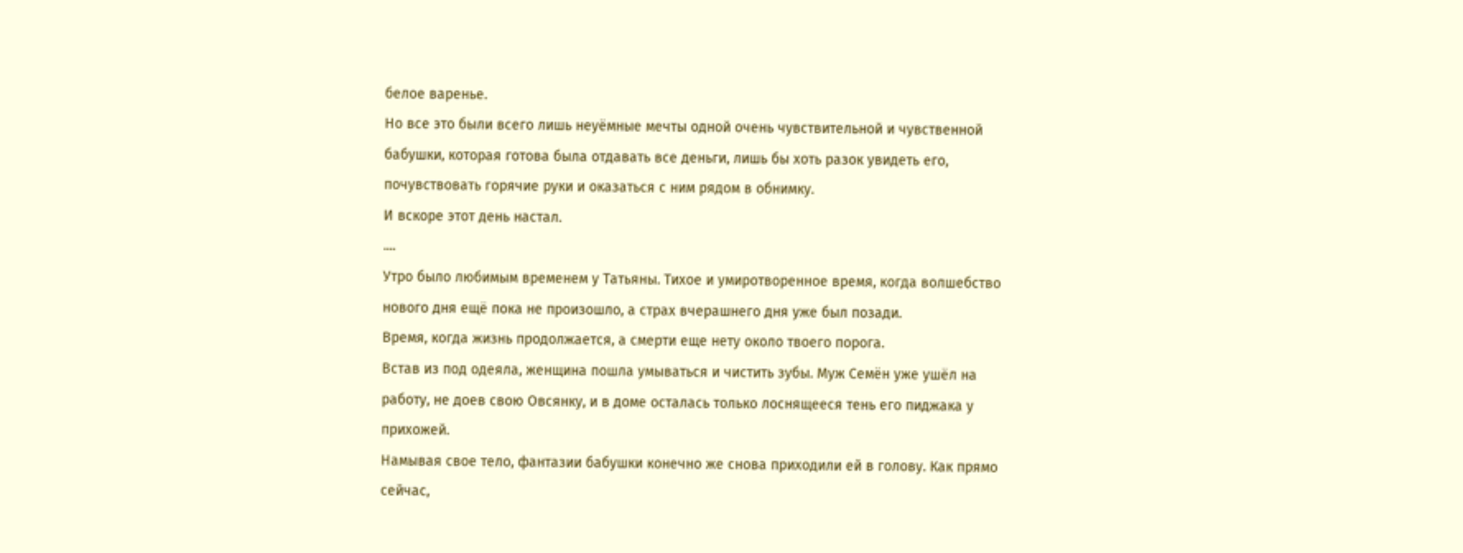белое варенье.
Но все это были всего лишь неуёмные мечты одной очень чувствительной и чувственной бабушки, которая готова была отдавать все деньги, лишь бы хоть разок увидеть его, почувствовать горячие руки и оказаться с ним рядом в обнимку.
И вскоре этот день настал.
....
Утро было любимым временем у Татьяны. Тихое и умиротворенное время, когда волшебство нового дня ещё пока не произошло, а страх вчерашнего дня уже был позади.
Время, когда жизнь продолжается, а смерти еще нету около твоего порога.
Встав из под одеяла, женщина пошла умываться и чистить зубы. Муж Семён уже ушёл на работу, не доев свою Овсянку, и в доме осталась только лоснящееся тень его пиджака у прихожей.
Намывая свое тело, фантазии бабушки конечно же снова приходили ей в голову. Как прямо сейчас,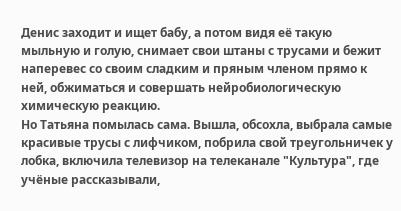Денис заходит и ищет бабу, а потом видя её такую мыльную и голую, снимает свои штаны с трусами и бежит наперевес со своим сладким и пряным членом прямо к ней, обжиматься и совершать нейробиологическую химическую реакцию.
Но Татьяна помылась сама. Вышла, обсохла, выбрала самые красивые трусы с лифчиком, побрила свой треугольничек у лобка, включила телевизор на телеканале "Культура", где учёные рассказывали,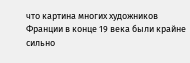что картина многих художников Франции в конце 19 века были крайне сильно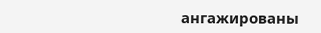ангажированы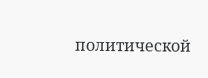политической